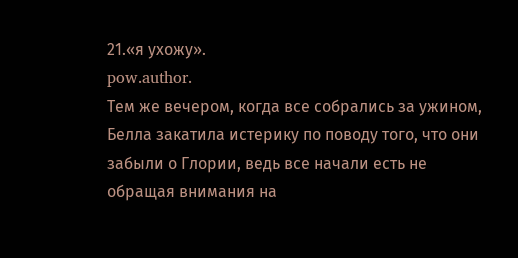21.«я ухожу».
pow.author.
Тем же вечером, когда все собрались за ужином, Белла закатила истерику по поводу того, что они забыли о Глории, ведь все начали есть не обращая внимания на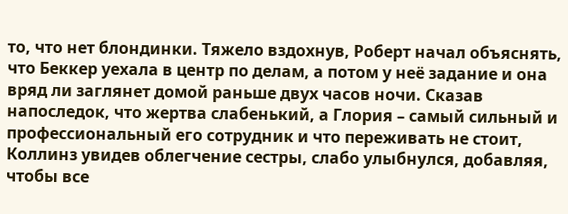то, что нет блондинки. Тяжело вздохнув, Роберт начал объяснять, что Беккер уехала в центр по делам, а потом у неё задание и она вряд ли заглянет домой раньше двух часов ночи. Сказав напоследок, что жертва слабенький, а Глория – самый сильный и профессиональный его сотрудник и что переживать не стоит, Коллинз увидев облегчение сестры, слабо улыбнулся, добавляя, чтобы все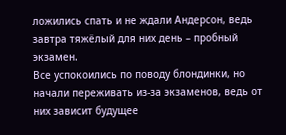ложились спать и не ждали Андерсон, ведь завтра тяжёлый для них день – пробный экзамен.
Все успокоились по поводу блондинки, но начали переживать из-за экзаменов, ведь от них зависит будущее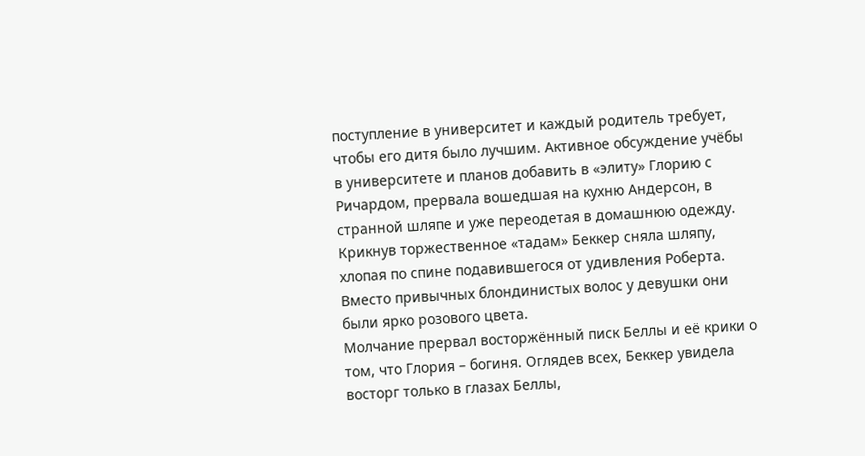поступление в университет и каждый родитель требует, чтобы его дитя было лучшим. Активное обсуждение учёбы в университете и планов добавить в «элиту» Глорию с Ричардом, прервала вошедшая на кухню Андерсон, в странной шляпе и уже переодетая в домашнюю одежду. Крикнув торжественное «тадам» Беккер сняла шляпу, хлопая по спине подавившегося от удивления Роберта. Вместо привычных блондинистых волос у девушки они были ярко розового цвета.
Молчание прервал восторжённый писк Беллы и её крики о том, что Глория – богиня. Оглядев всех, Беккер увидела восторг только в глазах Беллы,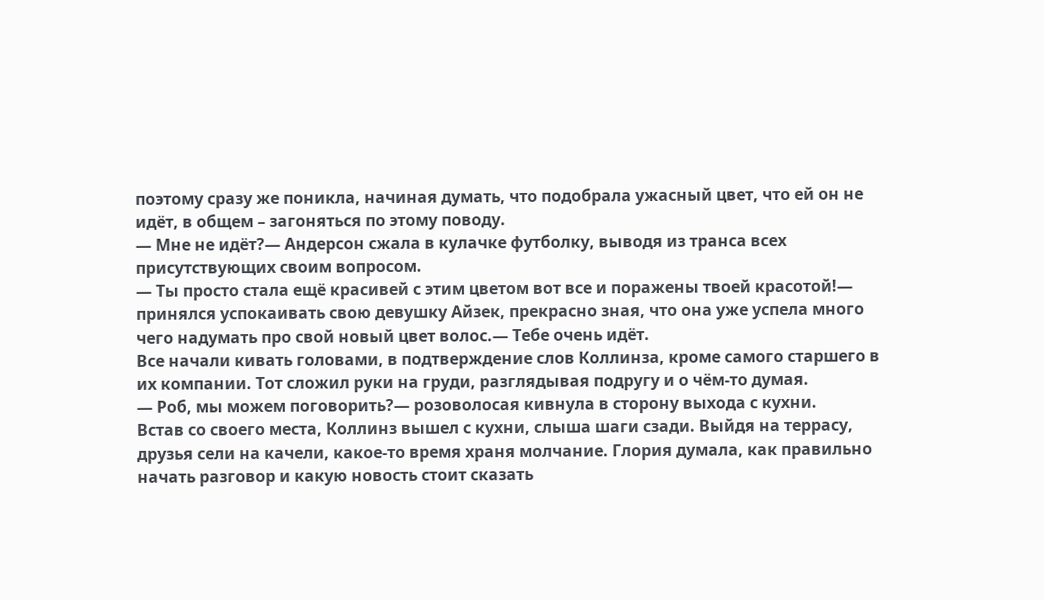поэтому сразу же поникла, начиная думать, что подобрала ужасный цвет, что ей он не идёт, в общем – загоняться по этому поводу.
— Мне не идёт?— Андерсон сжала в кулачке футболку, выводя из транса всех присутствующих своим вопросом.
— Ты просто стала ещё красивей с этим цветом вот все и поражены твоей красотой!— принялся успокаивать свою девушку Айзек, прекрасно зная, что она уже успела много чего надумать про свой новый цвет волос.— Тебе очень идёт.
Все начали кивать головами, в подтверждение слов Коллинза, кроме самого старшего в их компании. Тот сложил руки на груди, разглядывая подругу и о чём-то думая.
— Роб, мы можем поговорить?— розоволосая кивнула в сторону выхода с кухни.
Встав со своего места, Коллинз вышел с кухни, слыша шаги сзади. Выйдя на террасу, друзья сели на качели, какое-то время храня молчание. Глория думала, как правильно начать разговор и какую новость стоит сказать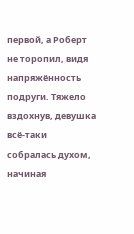первой, а Роберт не торопил, видя напряжённость подруги. Тяжело вздохнув, девушка всё-таки собралась духом, начиная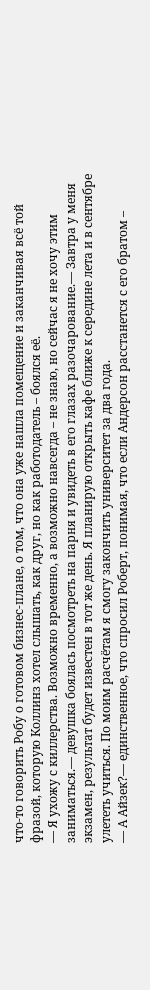что-то говорить Робу о готовом бизнес-плане, о том, что она уже нашла помещение и заканчивая всё той фразой, которую Коллинз хотел слышать, как друг, но как работодатель – боялся её.
— Я ухожу с киллерства. Возможно временно, а возможно навсегда – не знаю, но сейчас я не хочу этим заниматься.— девушка боялась посмотреть на парня и увидеть в его глазах разочарование.— Завтра у меня экзамен, результат будет известен в тот же день. Я планирую открыть кафе ближе к середине лета и в сентябре улететь учиться. По моим расчётам я смогу закончить университет за два года.
— А Айзек?— единственное, что спросил Роберт, понимая, что если Андерсон расстанется с его братом –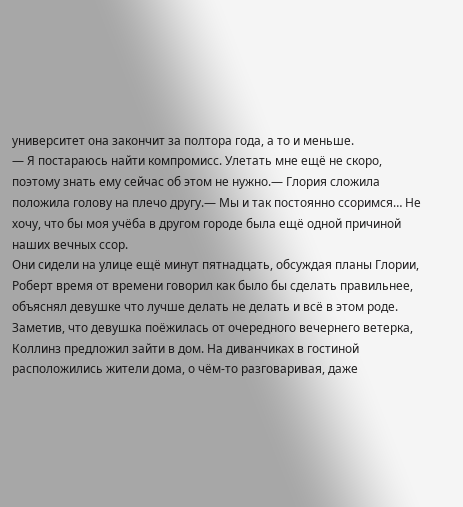университет она закончит за полтора года, а то и меньше.
— Я постараюсь найти компромисс. Улетать мне ещё не скоро, поэтому знать ему сейчас об этом не нужно.— Глория сложила положила голову на плечо другу.— Мы и так постоянно ссоримся… Не хочу, что бы моя учёба в другом городе была ещё одной причиной наших вечных ссор.
Они сидели на улице ещё минут пятнадцать, обсуждая планы Глории, Роберт время от времени говорил как было бы сделать правильнее, объяснял девушке что лучше делать не делать и всё в этом роде. Заметив, что девушка поёжилась от очередного вечернего ветерка, Коллинз предложил зайти в дом. На диванчиках в гостиной расположились жители дома, о чём-то разговаривая, даже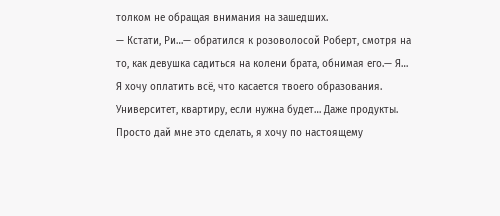толком не обращая внимания на зашедших.
— Кстати, Ри…— обратился к розоволосой Роберт, смотря на то, как девушка садиться на колени брата, обнимая его.— Я… Я хочу оплатить всё, что касается твоего образования. Университет, квартиру, если нужна будет… Даже продукты. Просто дай мне это сделать, я хочу по настоящему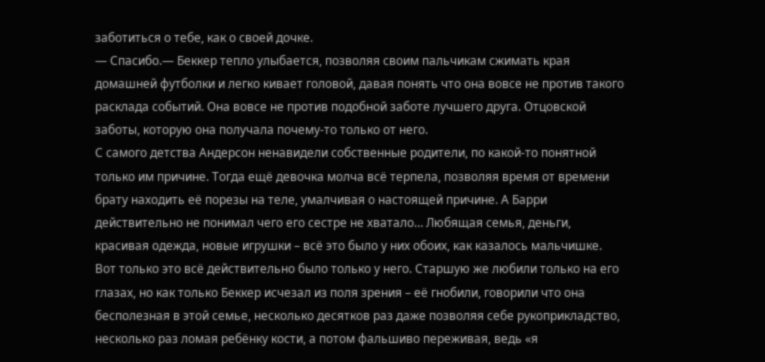заботиться о тебе, как о своей дочке.
— Спасибо.— Беккер тепло улыбается, позволяя своим пальчикам сжимать края домашней футболки и легко кивает головой, давая понять что она вовсе не против такого расклада событий. Она вовсе не против подобной заботе лучшего друга. Отцовской заботы, которую она получала почему-то только от него.
С самого детства Андерсон ненавидели собственные родители, по какой-то понятной только им причине. Тогда ещё девочка молча всё терпела, позволяя время от времени брату находить её порезы на теле, умалчивая о настоящей причине. А Барри действительно не понимал чего его сестре не хватало… Любящая семья, деньги, красивая одежда, новые игрушки – всё это было у них обоих, как казалось мальчишке. Вот только это всё действительно было только у него. Старшую же любили только на его глазах, но как только Беккер исчезал из поля зрения – её гнобили, говорили что она бесполезная в этой семье, несколько десятков раз даже позволяя себе рукоприкладство, несколько раз ломая ребёнку кости, а потом фальшиво переживая, ведь «я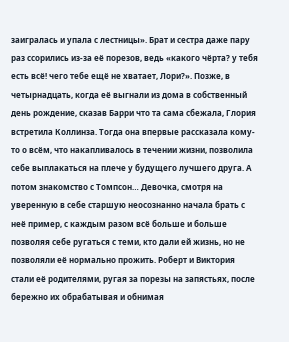заигралась и упала с лестницы». Брат и сестра даже пару раз ссорились из-за её порезов, ведь «какого чёрта? у тебя есть всё! чего тебе ещё не хватает, Лори?». Позже, в четырнадцать, когда её выгнали из дома в собственный день рождение, сказав Барри что та сама сбежала, Глория встретила Коллинза. Тогда она впервые рассказала кому-то о всём, что накапливалось в течении жизни, позволила себе выплакаться на плече у будущего лучшего друга. А потом знакомство с Томпсон… Девочка, смотря на уверенную в себе старшую неосознанно начала брать с неё пример, с каждым разом всё больше и больше позволяя себе ругаться с теми, кто дали ей жизнь, но не позволяли её нормально прожить. Роберт и Виктория стали её родителями, ругая за порезы на запястьях, после бережно их обрабатывая и обнимая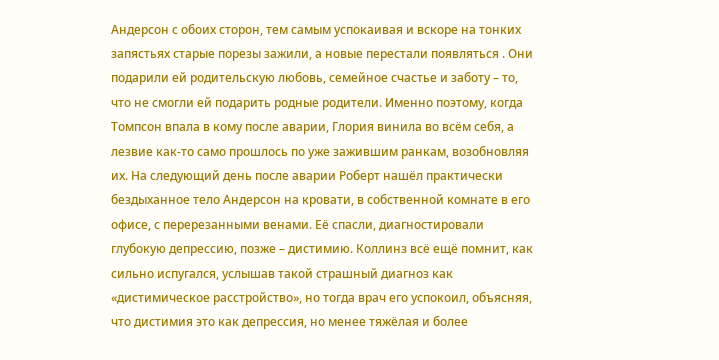Андерсон с обоих сторон, тем самым успокаивая и вскоре на тонких запястьях старые порезы зажили, а новые перестали появляться . Они подарили ей родительскую любовь, семейное счастье и заботу – то, что не смогли ей подарить родные родители. Именно поэтому, когда Томпсон впала в кому после аварии, Глория винила во всём себя, а лезвие как-то само прошлось по уже зажившим ранкам, возобновляя их. На следующий день после аварии Роберт нашёл практически бездыханное тело Андерсон на кровати, в собственной комнате в его офисе, с перерезанными венами. Её спасли, диагностировали глубокую депрессию, позже – дистимию. Коллинз всё ещё помнит, как сильно испугался, услышав такой страшный диагноз как «дистимическое расстройство», но тогда врач его успокоил, объясняя, что дистимия это как депрессия, но менее тяжёлая и более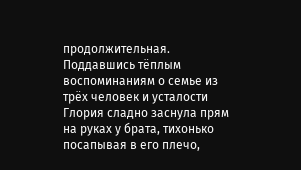продолжительная.
Поддавшись тёплым воспоминаниям о семье из трёх человек и усталости Глория сладно заснула прям на руках у брата, тихонько посапывая в его плечо,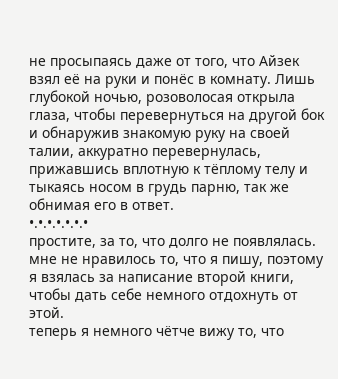не просыпаясь даже от того, что Айзек взял её на руки и понёс в комнату. Лишь глубокой ночью, розоволосая открыла глаза, чтобы перевернуться на другой бок и обнаружив знакомую руку на своей талии, аккуратно перевернулась, прижавшись вплотную к тёплому телу и тыкаясь носом в грудь парню, так же обнимая его в ответ.
•.•.•.•.•.•.•
простите, за то, что долго не появлялась. мне не нравилось то, что я пишу, поэтому я взялась за написание второй книги, чтобы дать себе немного отдохнуть от этой.
теперь я немного чётче вижу то, что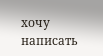хочу написать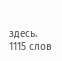здесь.
1115 слов